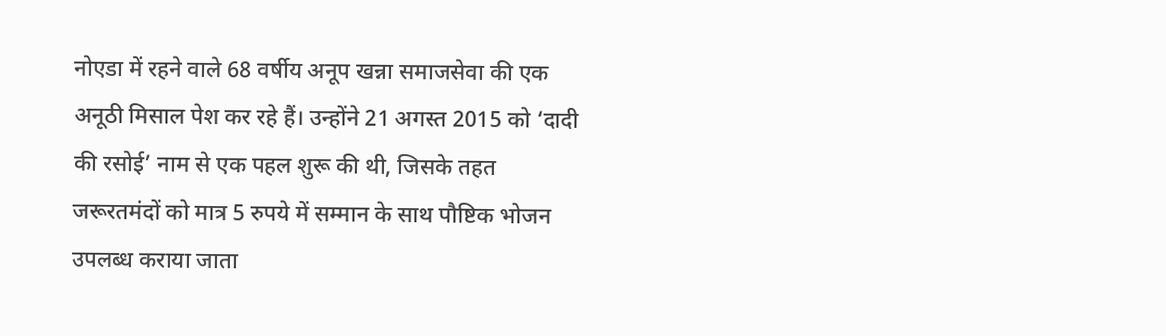नोएडा में रहने वाले 68 वर्षीय अनूप खन्ना समाजसेवा की एक अनूठी मिसाल पेश कर रहे हैं। उन्होंने 21 अगस्त 2015 को ‘दादी की रसोई’ नाम से एक पहल शुरू की थी, जिसके तहत जरूरतमंदों को मात्र 5 रुपये में सम्मान के साथ पौष्टिक भोजन उपलब्ध कराया जाता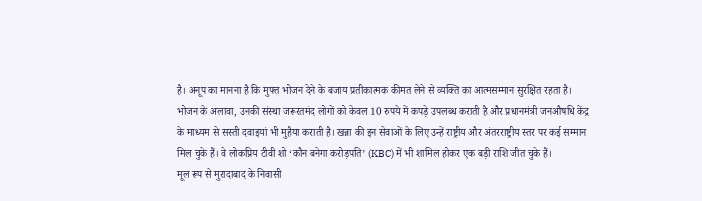है। अनूप का मानना है कि मुफ्त भोजन देने के बजाय प्रतीकात्मक कीमत लेने से व्यक्ति का आत्मसम्मान सुरक्षित रहता है।
भोजन के अलावा, उनकी संस्था जरूरतमंद लोगों को केवल 10 रुपये में कपड़े उपलब्ध कराती है और प्रधानमंत्री जनऔषधि केंद्र के माध्यम से सस्ती दवाइयां भी मुहैया कराती है। खन्ना की इन सेवाओं के लिए उन्हें राष्ट्रीय और अंतरराष्ट्रीय स्तर पर कई सम्मान मिल चुके हैं। वे लोकप्रिय टीवी शो ‘कौन बनेगा करोड़पति’ (KBC) में भी शामिल होकर एक बड़ी राशि जीत चुके हैं।
मूल रूप से मुरादाबाद के निवासी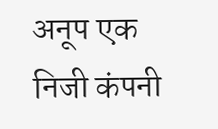अनूप एक निजी कंपनी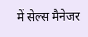में सेल्स मैनेजर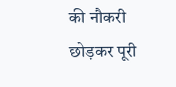की नौकरी छोड़कर पूरी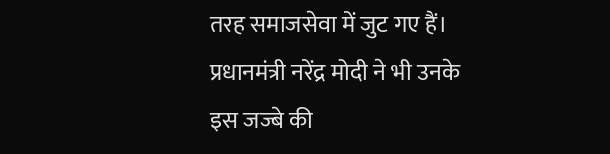तरह समाजसेवा में जुट गए हैं। प्रधानमंत्री नरेंद्र मोदी ने भी उनके इस जज्बे की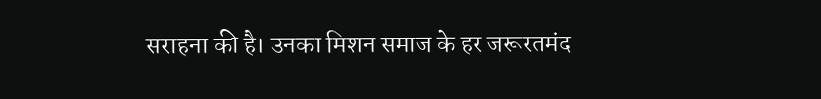सराहना की है। उनका मिशन समाज के हर जरूरतमंद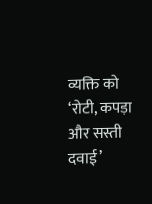व्यक्ति को ‘रोटी, कपड़ा और सस्ती दवाई’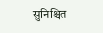सुनिश्चित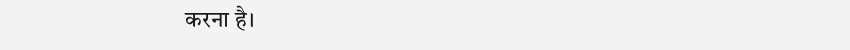करना है।